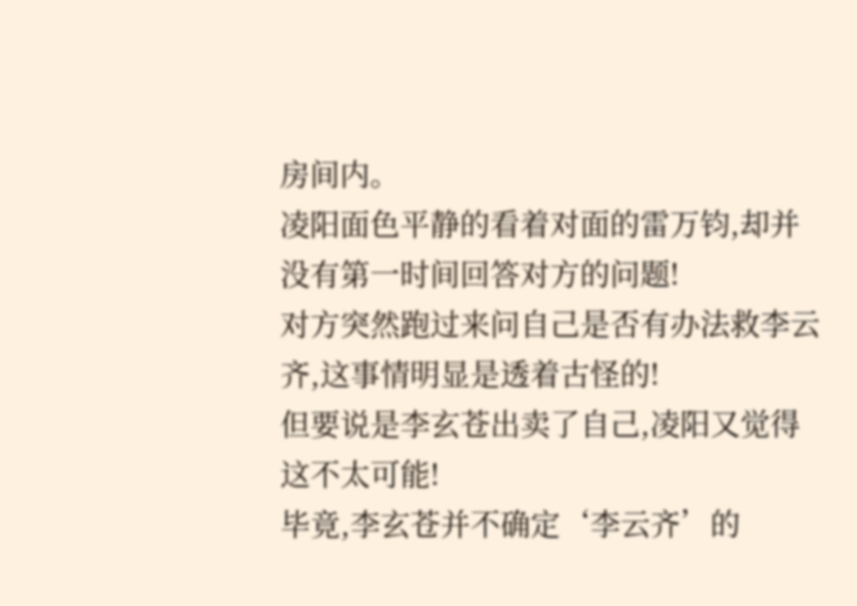房间内。
凌阳面色平静的看着对面的雷万钧,却并没有第一时间回答对方的问题!
对方突然跑过来问自己是否有办法救李云齐,这事情明显是透着古怪的!
但要说是李玄苍出卖了自己,凌阳又觉得这不太可能!
毕竟,李玄苍并不确定‘李云齐’的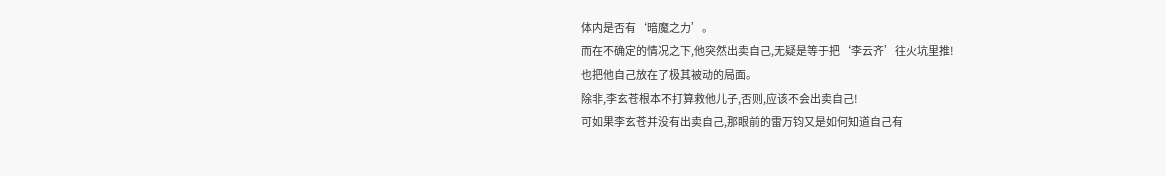体内是否有‘暗魔之力’。
而在不确定的情况之下,他突然出卖自己,无疑是等于把‘李云齐’往火坑里推!
也把他自己放在了极其被动的局面。
除非,李玄苍根本不打算救他儿子,否则,应该不会出卖自己!
可如果李玄苍并没有出卖自己,那眼前的雷万钧又是如何知道自己有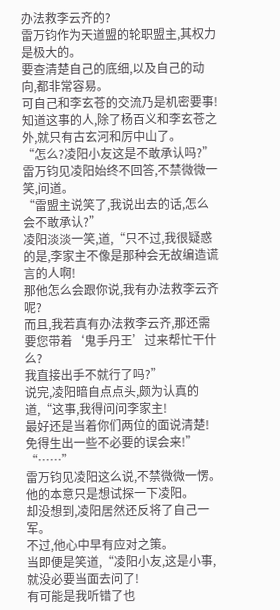办法救李云齐的?
雷万钧作为天道盟的轮职盟主,其权力是极大的。
要查清楚自己的底细,以及自己的动向,都非常容易。
可自己和李玄苍的交流乃是机密要事!
知道这事的人,除了杨百义和李玄苍之外,就只有古玄河和厉中山了。
“怎么?凌阳小友这是不敢承认吗?”
雷万钧见凌阳始终不回答,不禁微微一笑,问道。
“雷盟主说笑了,我说出去的话,怎么会不敢承认?”
凌阳淡淡一笑,道,“只不过,我很疑惑的是,李家主不像是那种会无故编造谎言的人啊!
那他怎么会跟你说,我有办法救李云齐呢?
而且,我若真有办法救李云齐,那还需要您带着‘鬼手丹王’过来帮忙干什么?
我直接出手不就行了吗?”
说完,凌阳暗自点点头,颇为认真的道,“这事,我得问问李家主!
最好还是当着你们两位的面说清楚!
免得生出一些不必要的误会来!”
“……”
雷万钧见凌阳这么说,不禁微微一愣。
他的本意只是想试探一下凌阳。
却没想到,凌阳居然还反将了自己一军。
不过,他心中早有应对之策。
当即便是笑道,“凌阳小友,这是小事,就没必要当面去问了!
有可能是我听错了也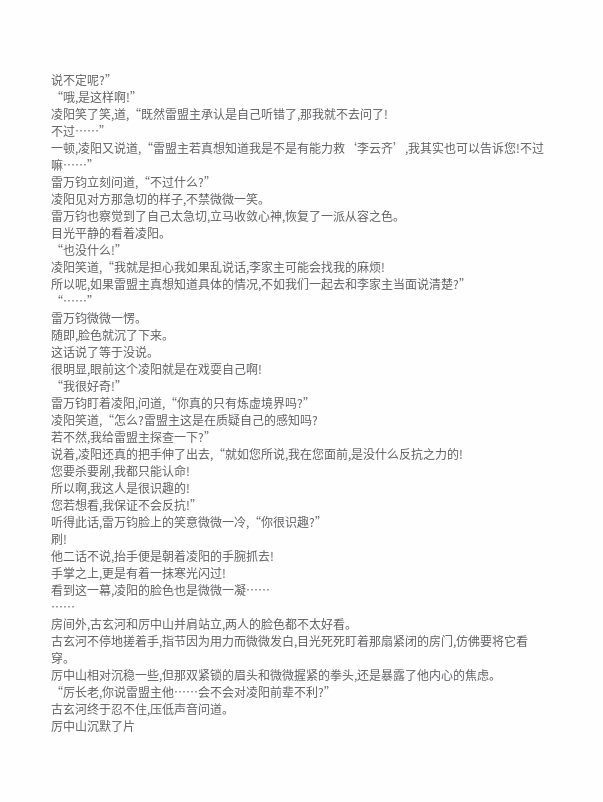说不定呢?”
“哦,是这样啊!”
凌阳笑了笑,道,“既然雷盟主承认是自己听错了,那我就不去问了!
不过……”
一顿,凌阳又说道,“雷盟主若真想知道我是不是有能力救‘李云齐’,我其实也可以告诉您!不过嘛……”
雷万钧立刻问道,“不过什么?”
凌阳见对方那急切的样子,不禁微微一笑。
雷万钧也察觉到了自己太急切,立马收敛心神,恢复了一派从容之色。
目光平静的看着凌阳。
“也没什么!”
凌阳笑道,“我就是担心我如果乱说话,李家主可能会找我的麻烦!
所以呢,如果雷盟主真想知道具体的情况,不如我们一起去和李家主当面说清楚?”
“……”
雷万钧微微一愣。
随即,脸色就沉了下来。
这话说了等于没说。
很明显,眼前这个凌阳就是在戏耍自己啊!
“我很好奇!”
雷万钧盯着凌阳,问道,“你真的只有炼虚境界吗?”
凌阳笑道,“怎么?雷盟主这是在质疑自己的感知吗?
若不然,我给雷盟主探查一下?”
说着,凌阳还真的把手伸了出去,“就如您所说,我在您面前,是没什么反抗之力的!
您要杀要剐,我都只能认命!
所以啊,我这人是很识趣的!
您若想看,我保证不会反抗!”
听得此话,雷万钧脸上的笑意微微一冷,“你很识趣?”
刷!
他二话不说,抬手便是朝着凌阳的手腕抓去!
手掌之上,更是有着一抹寒光闪过!
看到这一幕,凌阳的脸色也是微微一凝……
……
房间外,古玄河和厉中山并肩站立,两人的脸色都不太好看。
古玄河不停地搓着手,指节因为用力而微微发白,目光死死盯着那扇紧闭的房门,仿佛要将它看穿。
厉中山相对沉稳一些,但那双紧锁的眉头和微微握紧的拳头,还是暴露了他内心的焦虑。
“厉长老,你说雷盟主他……会不会对凌阳前辈不利?”
古玄河终于忍不住,压低声音问道。
厉中山沉默了片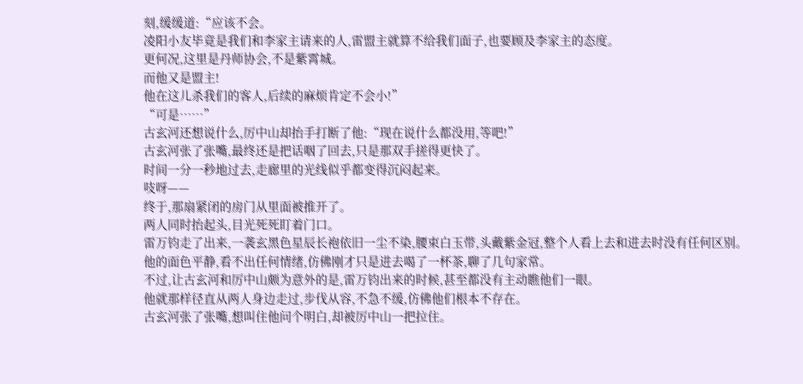刻,缓缓道:“应该不会。
凌阳小友毕竟是我们和李家主请来的人,雷盟主就算不给我们面子,也要顾及李家主的态度。
更何况,这里是丹师协会,不是紫霄城。
而他又是盟主!
他在这儿杀我们的客人,后续的麻烦肯定不会小!”
“可是……”
古玄河还想说什么,厉中山却抬手打断了他:“现在说什么都没用,等吧!”
古玄河张了张嘴,最终还是把话咽了回去,只是那双手搓得更快了。
时间一分一秒地过去,走廊里的光线似乎都变得沉闷起来。
吱呀——
终于,那扇紧闭的房门从里面被推开了。
两人同时抬起头,目光死死盯着门口。
雷万钧走了出来,一袭玄黑色星辰长袍依旧一尘不染,腰束白玉带,头戴紫金冠,整个人看上去和进去时没有任何区别。
他的面色平静,看不出任何情绪,仿佛刚才只是进去喝了一杯茶,聊了几句家常。
不过,让古玄河和厉中山颇为意外的是,雷万钧出来的时候,甚至都没有主动瞧他们一眼。
他就那样径直从两人身边走过,步伐从容,不急不缓,仿佛他们根本不存在。
古玄河张了张嘴,想叫住他问个明白,却被厉中山一把拉住。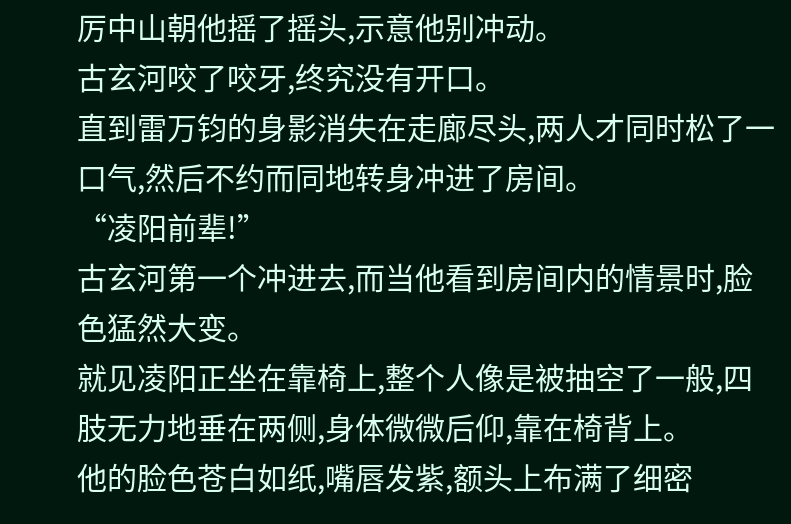厉中山朝他摇了摇头,示意他别冲动。
古玄河咬了咬牙,终究没有开口。
直到雷万钧的身影消失在走廊尽头,两人才同时松了一口气,然后不约而同地转身冲进了房间。
“凌阳前辈!”
古玄河第一个冲进去,而当他看到房间内的情景时,脸色猛然大变。
就见凌阳正坐在靠椅上,整个人像是被抽空了一般,四肢无力地垂在两侧,身体微微后仰,靠在椅背上。
他的脸色苍白如纸,嘴唇发紫,额头上布满了细密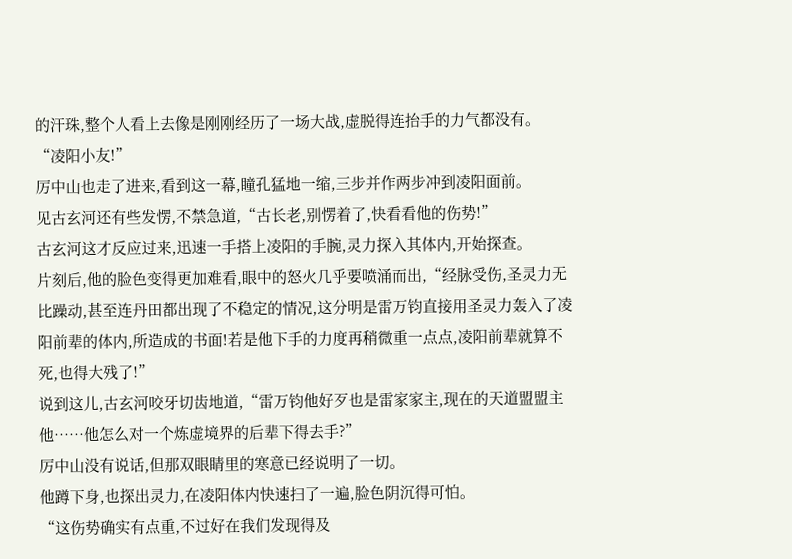的汗珠,整个人看上去像是刚刚经历了一场大战,虚脱得连抬手的力气都没有。
“凌阳小友!”
厉中山也走了进来,看到这一幕,瞳孔猛地一缩,三步并作两步冲到凌阳面前。
见古玄河还有些发愣,不禁急道,“古长老,别愣着了,快看看他的伤势!”
古玄河这才反应过来,迅速一手搭上凌阳的手腕,灵力探入其体内,开始探查。
片刻后,他的脸色变得更加难看,眼中的怒火几乎要喷涌而出,“经脉受伤,圣灵力无比躁动,甚至连丹田都出现了不稳定的情况,这分明是雷万钧直接用圣灵力轰入了凌阳前辈的体内,所造成的书面!若是他下手的力度再稍微重一点点,凌阳前辈就算不死,也得大残了!”
说到这儿,古玄河咬牙切齿地道,“雷万钧他好歹也是雷家家主,现在的天道盟盟主他……他怎么对一个炼虚境界的后辈下得去手?”
厉中山没有说话,但那双眼睛里的寒意已经说明了一切。
他蹲下身,也探出灵力,在凌阳体内快速扫了一遍,脸色阴沉得可怕。
“这伤势确实有点重,不过好在我们发现得及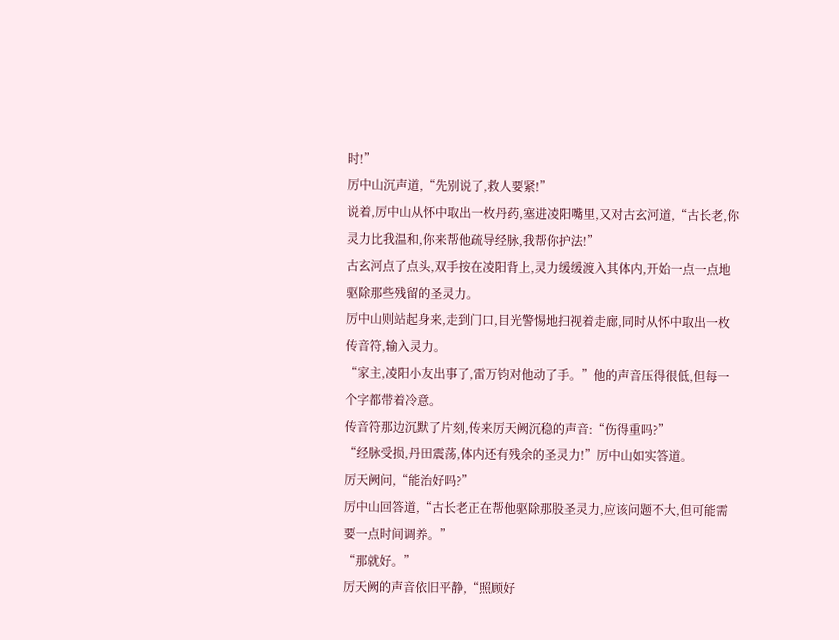时!”
厉中山沉声道,“先别说了,救人要紧!”
说着,厉中山从怀中取出一枚丹药,塞进凌阳嘴里,又对古玄河道,“古长老,你灵力比我温和,你来帮他疏导经脉,我帮你护法!”
古玄河点了点头,双手按在凌阳背上,灵力缓缓渡入其体内,开始一点一点地驱除那些残留的圣灵力。
厉中山则站起身来,走到门口,目光警惕地扫视着走廊,同时从怀中取出一枚传音符,输入灵力。
“家主,凌阳小友出事了,雷万钧对他动了手。”他的声音压得很低,但每一个字都带着冷意。
传音符那边沉默了片刻,传来厉天阙沉稳的声音:“伤得重吗?”
“经脉受损,丹田震荡,体内还有残余的圣灵力!”厉中山如实答道。
厉天阙问,“能治好吗?”
厉中山回答道,“古长老正在帮他驱除那股圣灵力,应该问题不大,但可能需要一点时间调养。”
“那就好。”
厉天阙的声音依旧平静,“照顾好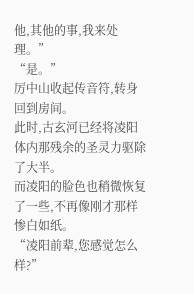他,其他的事,我来处理。”
“是。”
厉中山收起传音符,转身回到房间。
此时,古玄河已经将凌阳体内那残余的圣灵力驱除了大半。
而凌阳的脸色也稍微恢复了一些,不再像刚才那样惨白如纸。
“凌阳前辈,您感觉怎么样?”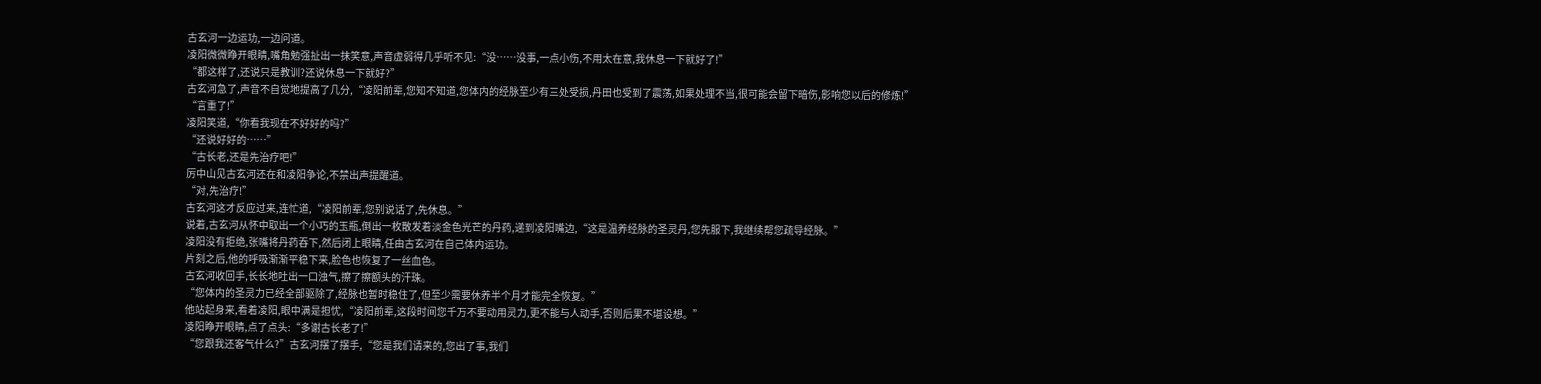古玄河一边运功,一边问道。
凌阳微微睁开眼睛,嘴角勉强扯出一抹笑意,声音虚弱得几乎听不见:“没……没事,一点小伤,不用太在意,我休息一下就好了!”
“都这样了,还说只是教训?还说休息一下就好?”
古玄河急了,声音不自觉地提高了几分,“凌阳前辈,您知不知道,您体内的经脉至少有三处受损,丹田也受到了震荡,如果处理不当,很可能会留下暗伤,影响您以后的修炼!”
“言重了!”
凌阳笑道,“你看我现在不好好的吗?”
“还说好好的……”
“古长老,还是先治疗吧!”
厉中山见古玄河还在和凌阳争论,不禁出声提醒道。
“对,先治疗!”
古玄河这才反应过来,连忙道,“凌阳前辈,您别说话了,先休息。”
说着,古玄河从怀中取出一个小巧的玉瓶,倒出一枚散发着淡金色光芒的丹药,递到凌阳嘴边,“这是温养经脉的圣灵丹,您先服下,我继续帮您疏导经脉。”
凌阳没有拒绝,张嘴将丹药吞下,然后闭上眼睛,任由古玄河在自己体内运功。
片刻之后,他的呼吸渐渐平稳下来,脸色也恢复了一丝血色。
古玄河收回手,长长地吐出一口浊气,擦了擦额头的汗珠。
“您体内的圣灵力已经全部驱除了,经脉也暂时稳住了,但至少需要休养半个月才能完全恢复。”
他站起身来,看着凌阳,眼中满是担忧,“凌阳前辈,这段时间您千万不要动用灵力,更不能与人动手,否则后果不堪设想。”
凌阳睁开眼睛,点了点头:“多谢古长老了!”
“您跟我还客气什么?”古玄河摆了摆手,“您是我们请来的,您出了事,我们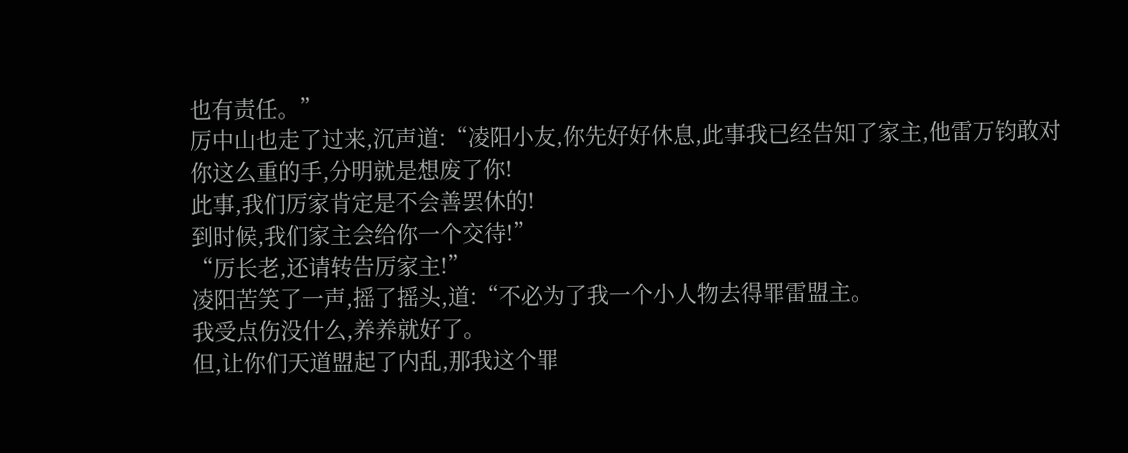也有责任。”
厉中山也走了过来,沉声道:“凌阳小友,你先好好休息,此事我已经告知了家主,他雷万钧敢对你这么重的手,分明就是想废了你!
此事,我们厉家肯定是不会善罢休的!
到时候,我们家主会给你一个交待!”
“厉长老,还请转告厉家主!”
凌阳苦笑了一声,摇了摇头,道:“不必为了我一个小人物去得罪雷盟主。
我受点伤没什么,养养就好了。
但,让你们天道盟起了内乱,那我这个罪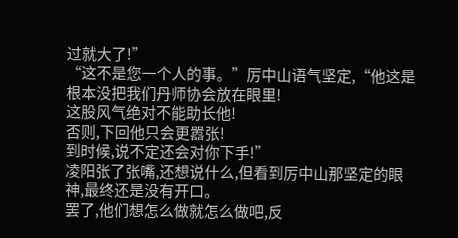过就大了!”
“这不是您一个人的事。”厉中山语气坚定,“他这是根本没把我们丹师协会放在眼里!
这股风气绝对不能助长他!
否则,下回他只会更嚣张!
到时候,说不定还会对你下手!”
凌阳张了张嘴,还想说什么,但看到厉中山那坚定的眼神,最终还是没有开口。
罢了,他们想怎么做就怎么做吧,反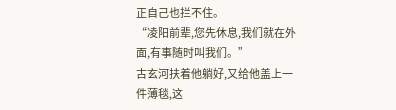正自己也拦不住。
“凌阳前辈,您先休息,我们就在外面,有事随时叫我们。”
古玄河扶着他躺好,又给他盖上一件薄毯,这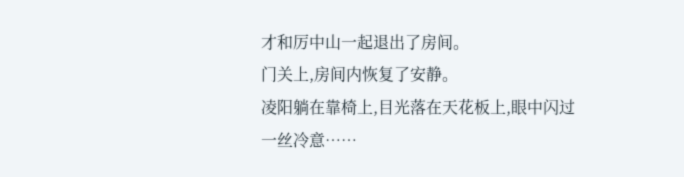才和厉中山一起退出了房间。
门关上,房间内恢复了安静。
凌阳躺在靠椅上,目光落在天花板上,眼中闪过一丝冷意……